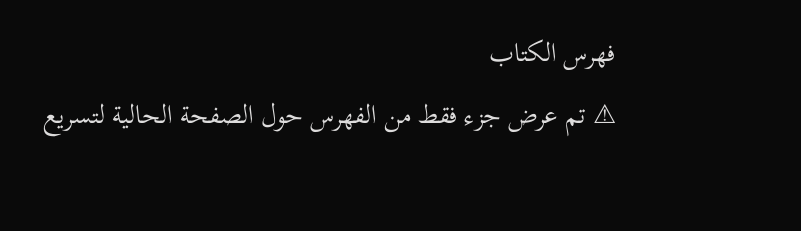فهرس الكتاب
⚠ تم عرض جزء فقط من الفهرس حول الصفحة الحالية لتسريع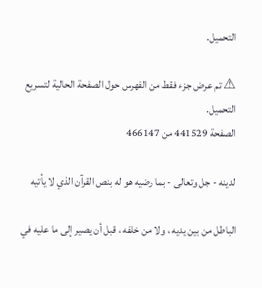التحميل.

⚠ تم عرض جزء فقط من الفهرس حول الصفحة الحالية لتسريع التحميل.
الصفحة 441529 من 466147

لدينه - جل وتعالى - بما رضيه هو له بنص القرآن الذي لا يأتيه

الباطل من بين يديه ، ولا من خلفه ، قبل أن يصير إلى ما عليه في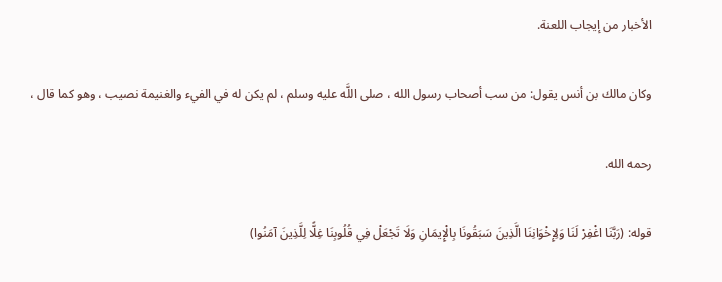الأخبار من إيجاب اللعنة.

وكان مالك بن أنس يقول: من سب أصحاب رسول الله ، صلى اللَّه عليه وسلم ، لم يكن له في الفيء والغنيمة نصيب ، وهو كما قال ،

رحمه الله.

قوله: (رَبَّنَا اغْفِرْ لَنَا وَلِإِخْوَانِنَا الَّذِينَ سَبَقُونَا بِالْإِيمَانِ وَلَا تَجْعَلْ فِي قُلُوبِنَا غِلًّا لِلَّذِينَ آمَنُوا)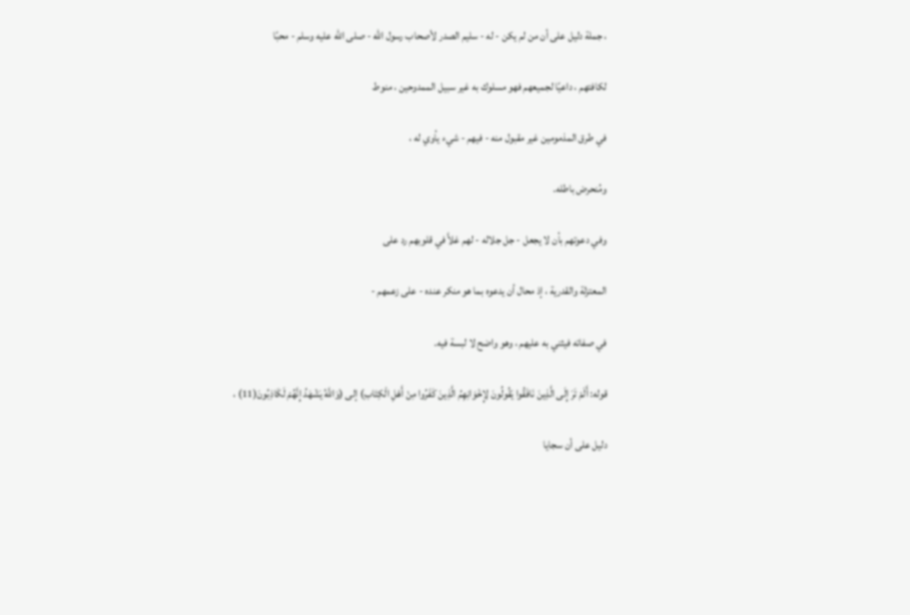، جملة دليل على أن من لم يكن - له - سليم الصدر لأصحاب رسول الله - صلى الله عليه وسلم - محبًا

لكافتهم ، داعيًا لجميعهم فهو مسلوك به غير سبيل الممدوحين ، منوط

في طرق المذمومين غير مقبول منه - فيهم - شيء يأوي له ،

ومُنحرض باطله.

وفي دعوتهم بأن لا يجعل - جل جلاله - لهم غلاَّ في قلوبهم رد على

المعتزلة والقدرية ، إذ محال أن يدعوه بما هو منكر عنده - على زعمهم -

في صفاته فيثني به عليهم ، وهو واضح لا لبسة فيه.

قوله: أَلَمْ تَرَ إِلَى الَّذِينَ نَافَقُوا يَقُولُونَ لِإِخْوَانِهِمُ الَّذِينَ كَفَرُوا مِنْ أَهْلِ الْكِتَابِ) إلى (وَاللَّهُ يَشْهَدُ إِنَّهُمْ لَكَاذِبُونَ(11) ،

دليل على أن سجايا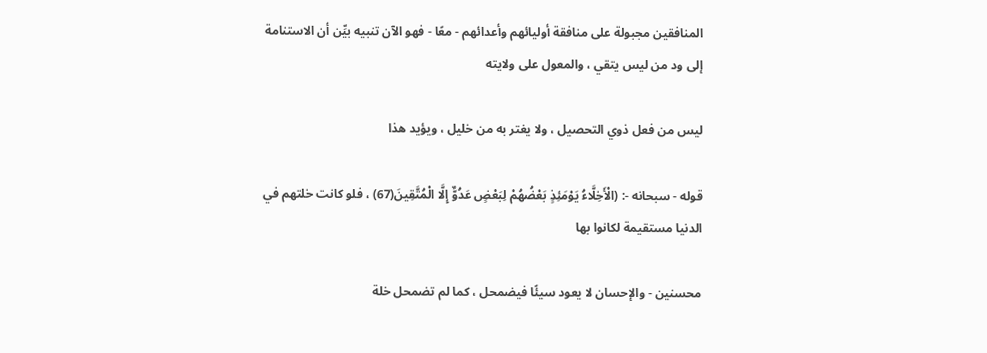المنافقين مجبولة على منافقة أوليائهم وأعدائهم - معًا - فهو الآن تنبيه بيِّن أن الاستنامة إلى ود من ليس يتقي ، والمعول على ولايته

ليس من فعل ذوي التحصيل ، ولا يغتر به من خليل ، ويؤيد هذا

قوله - سبحانه -: (الْأَخِلَّاءُ يَوْمَئِذٍ بَعْضُهُمْ لِبَعْضٍ عَدُوٌّ إِلَّا الْمُتَّقِينَ(67) ، فلو كانت خلتهم في الدنيا مستقيمة لكانوا بها

محسنين - والإحسان لا يعود سيئًا فيضمحل ، كما لم تضمحل خلة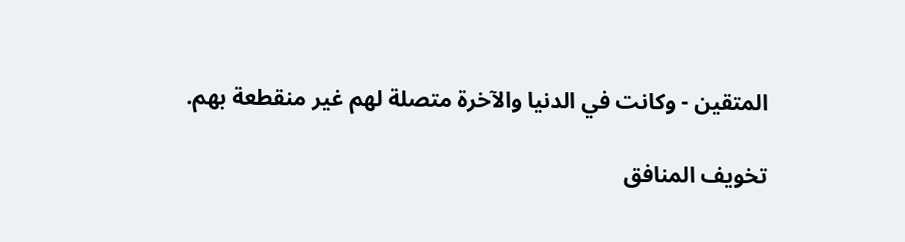المتقين - وكانت في الدنيا والآخرة متصلة لهم غير منقطعة بهم.

تخويف المنافق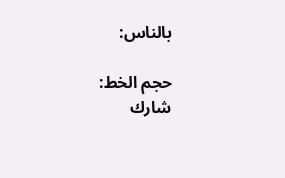بالناس:

حجم الخط:
شارك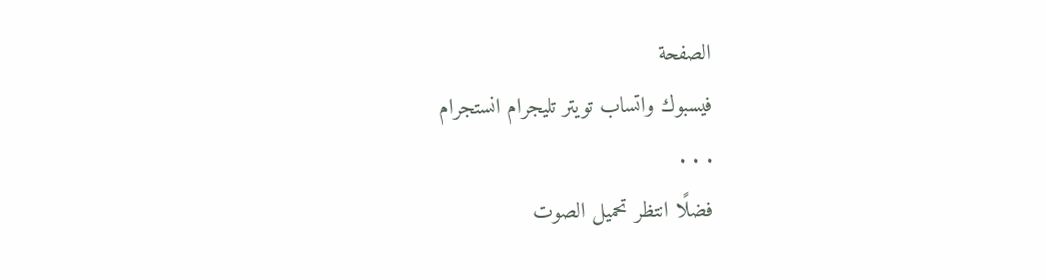الصفحة
فيسبوك واتساب تويتر تليجرام انستجرام
. . .
فضلًا انتظر تحميل الصوت